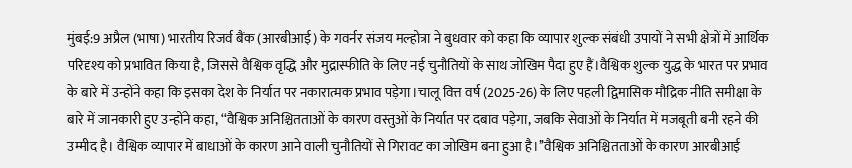मुंबई:9 अप्रैल (भाषा) भारतीय रिजर्व बैंक (आरबीआई) के गवर्नर संजय मल्होत्रा ने बुधवार को कहा कि व्यापार शुल्क संबंधी उपायों ने सभी क्षेत्रों में आर्थिक परिदृश्य को प्रभावित किया है, जिससे वैश्विक वृद्धि और मुद्रास्फीति के लिए नई चुनौतियों के साथ जोखिम पैदा हुए हैं।वैश्विक शुल्क युद्ध के भारत पर प्रभाव के बारे में उन्होंने कहा कि इसका देश के निर्यात पर नकारात्मक प्रभाव पड़ेगा।चालू वित्त वर्ष (2025-26) के लिए पहली द्विमासिक मौद्रिक नीति समीक्षा के बारे में जानकारी हुए उन्होंने कहा, ‘‘वैश्विक अनिश्चितताओं के कारण वस्तुओं के निर्यात पर दबाव पड़ेगा, जबकि सेवाओं के निर्यात में मजबूती बनी रहने की उम्मीद है। वैश्विक व्यापार में बाधाओं के कारण आने वाली चुनौतियों से गिरावट का जोखिम बना हुआ है।’’वैश्विक अनिश्चितताओं के कारण आरबीआई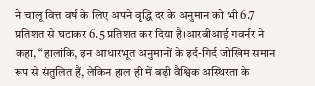ने चालू वित्त वर्ष के लिए अपने वृद्धि दर के अनुमान को भी 6.7 प्रतिशत से घटाकर 6.5 प्रतिशत कर दिया है।आरबीआई गवर्नर ने कहा, “हालांकि, इन आधारभूत अनुमानों के इर्द-गिर्द जोखिम समान रूप से संतुलित हैं, लेकिन हाल ही में बढ़ी वैश्विक अस्थिरता के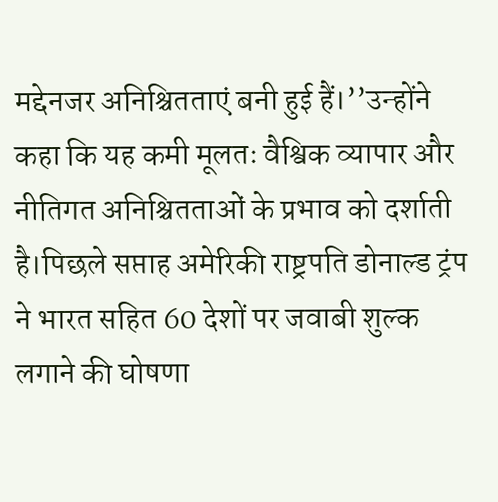मद्देनजर अनिश्चितताएं बनी हुई हैं।’’उन्होंने कहा कि यह कमी मूलतः वैश्विक व्यापार और नीतिगत अनिश्चितताओं के प्रभाव को दर्शाती है।पिछले सप्ताह अमेरिकी राष्ट्रपति डोनाल्ड ट्रंप ने भारत सहित 60 देशों पर जवाबी शुल्क लगाने की घोषणा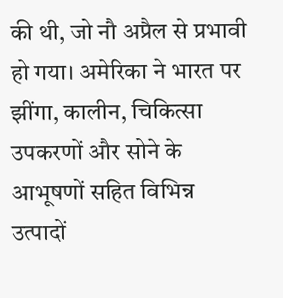की थी, जो नौ अप्रैल से प्रभावी हो गया। अमेरिका ने भारत पर झींगा, कालीन, चिकित्सा उपकरणों और सोने के आभूषणों सहित विभिन्न उत्पादों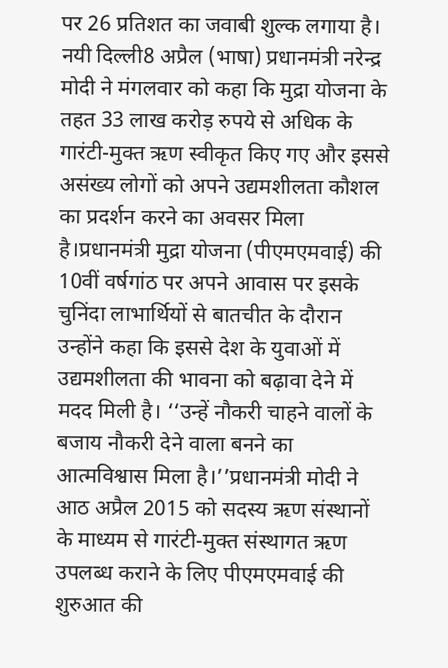पर 26 प्रतिशत का जवाबी शुल्क लगाया है।
नयी दिल्ली8 अप्रैल (भाषा) प्रधानमंत्री नरेन्द्र मोदी ने मंगलवार को कहा कि मुद्रा योजना के तहत 33 लाख करोड़ रुपये से अधिक के गारंटी-मुक्त ऋण स्वीकृत किए गए और इससे असंख्य लोगों को अपने उद्यमशीलता कौशल का प्रदर्शन करने का अवसर मिला है।प्रधानमंत्री मुद्रा योजना (पीएमएमवाई) की 10वीं वर्षगांठ पर अपने आवास पर इसके चुनिंदा लाभार्थियों से बातचीत के दौरान उन्होंने कहा कि इससे देश के युवाओं में उद्यमशीलता की भावना को बढ़ावा देने में मदद मिली है। ‘‘उन्हें नौकरी चाहने वालों के बजाय नौकरी देने वाला बनने का आत्मविश्वास मिला है।’’प्रधानमंत्री मोदी ने आठ अप्रैल 2015 को सदस्य ऋण संस्थानों के माध्यम से गारंटी-मुक्त संस्थागत ऋण उपलब्ध कराने के लिए पीएमएमवाई की शुरुआत की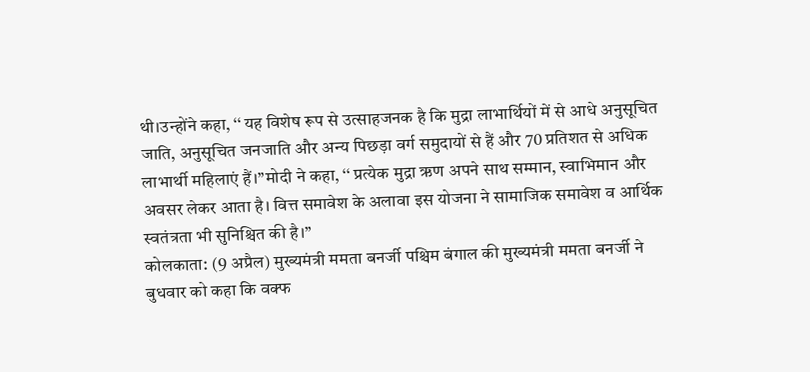थी।उन्होंने कहा, ‘‘ यह विशेष रूप से उत्साहजनक है कि मुद्रा लाभार्थियों में से आधे अनुसूचित जाति, अनुसूचित जनजाति और अन्य पिछड़ा वर्ग समुदायों से हैं और 70 प्रतिशत से अधिक लाभार्थी महिलाएं हैं।’’मोदी ने कहा, ‘‘ प्रत्येक मुद्रा ऋण अपने साथ सम्मान, स्वाभिमान और अवसर लेकर आता है। वित्त समावेश के अलावा इस योजना ने सामाजिक समावेश व आर्थिक स्वतंत्रता भी सुनिश्चित की है।’’
कोलकाता: (9 अप्रैल) मुख्यमंत्री ममता बनर्जी पश्चिम बंगाल की मुख्यमंत्री ममता बनर्जी ने बुधवार को कहा कि वक्फ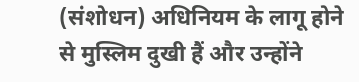(संशोधन) अधिनियम के लागू होने से मुस्लिम दुखी हैं और उन्होंने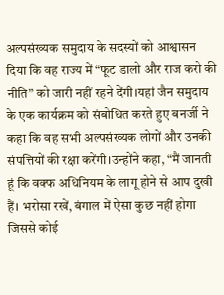अल्पसंख्यक समुदाय के सदस्यों को आश्वासन दिया कि वह राज्य में “फूट डालो और राज करो की नीति” को जारी नहीं रहने देंगी।यहां जैन समुदाय के एक कार्यक्रम को संबोधित करते हुए बनर्जी ने कहा कि वह सभी अल्पसंख्यक लोगों और उनकी संपत्तियों की रक्षा करेंगी।उन्होंने कहा, “मैं जानती हूं कि वक्फ अधिनियम के लागू होने से आप दुखी हैं। भरोसा रखें, बंगाल में ऐसा कुछ नहीं होगा जिससे कोई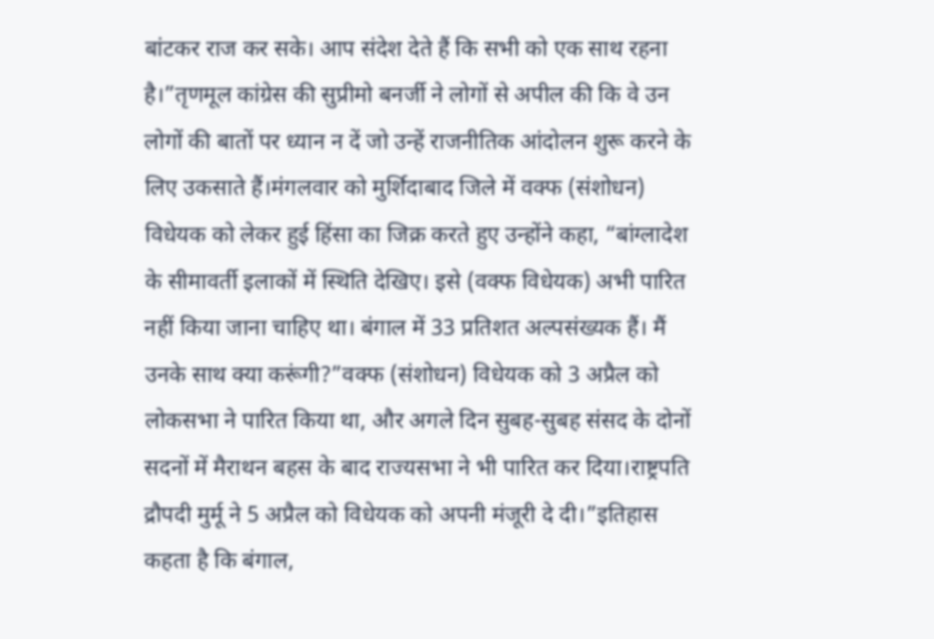बांटकर राज कर सके। आप संदेश देते हैं कि सभी को एक साथ रहना है।”तृणमूल कांग्रेस की सुप्रीमो बनर्जी ने लोगों से अपील की कि वे उन लोगों की बातों पर ध्यान न दें जो उन्हें राजनीतिक आंदोलन शुरू करने के लिए उकसाते हैं।मंगलवार को मुर्शिदाबाद जिले में वक्फ (संशोधन) विधेयक को लेकर हुई हिंसा का जिक्र करते हुए उन्होंने कहा, “बांग्लादेश के सीमावर्ती इलाकों में स्थिति देखिए। इसे (वक्फ विधेयक) अभी पारित नहीं किया जाना चाहिए था। बंगाल में 33 प्रतिशत अल्पसंख्यक हैं। मैं उनके साथ क्या करूंगी?”वक्फ (संशोधन) विधेयक को 3 अप्रैल को लोकसभा ने पारित किया था, और अगले दिन सुबह-सुबह संसद के दोनों सदनों में मैराथन बहस के बाद राज्यसभा ने भी पारित कर दिया।राष्ट्रपति द्रौपदी मुर्मू ने 5 अप्रैल को विधेयक को अपनी मंजूरी दे दी।”इतिहास कहता है कि बंगाल,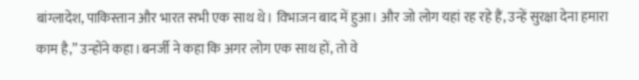बांग्लादेश, पाकिस्तान और भारत सभी एक साथ थे। विभाजन बाद में हुआ। और जो लोग यहां रह रहे हैं, उन्हें सुरक्षा देना हमारा काम है,” उन्होंने कहा।बनर्जी ने कहा कि अगर लोग एक साथ हों, तो वे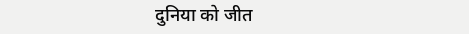दुनिया को जीत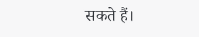सकते हैं।